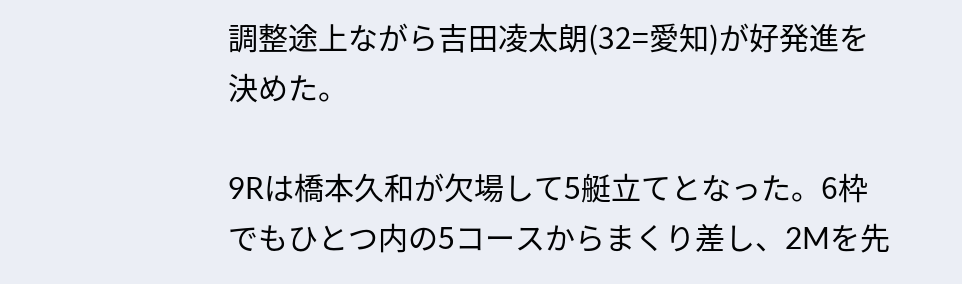調整途上ながら吉田凌太朗(32=愛知)が好発進を決めた。

9Rは橋本久和が欠場して5艇立てとなった。6枠でもひとつ内の5コースからまくり差し、2Mを先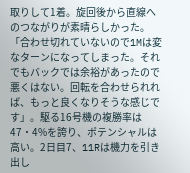取りして1着。旋回後から直線へのつながりが素晴らしかった。「合わせ切れていないので1Mは変なターンになってしまった。それでもバックでは余裕があったので悪くはない。回転を合わせられれば、もっと良くなりそうな感じです」。駆る16号機の複勝率は47・4%を誇り、ポテンシャルは高い。2日目7、11Rは機力を引き出し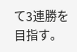て3連勝を目指す。